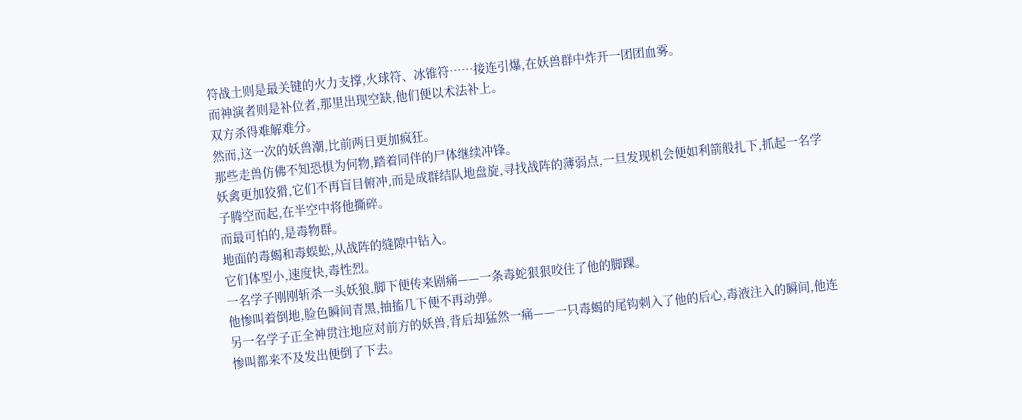符战土则是最关键的火力支撑,火球符、冰锥符……接连引爆,在妖兽群中炸开一团团血雾。
而神演者则是补位者,那里出现空缺,他们便以术法补上。
双方杀得难解难分。
然而,这一次的妖兽潮,比前两日更加疯狂。
那些走兽仿佛不知恐惧为何物,踏着同伴的尸体继续冲锋。
妖禽更加狡猾,它们不再盲目俯冲,而是成群结队地盘旋,寻找战阵的薄弱点,一旦发现机会便如利箭般扎下,抓起一名学子腾空而起,在半空中将他撕碎。
而最可怕的,是毒物群。
地面的毒蝎和毒蜈蚣,从战阵的缝隙中钻入。
它们体型小,速度快,毒性烈。
一名学子刚刚斩杀一头妖狼,脚下便传来剧痛——一条毒蛇狠狠咬住了他的脚踝。
他惨叫着倒地,脸色瞬间青黑,抽搐几下便不再动弹。
另一名学子正全神贯注地应对前方的妖兽,背后却猛然一痛——一只毒蝎的尾钩刺入了他的后心,毒液注入的瞬间,他连惨叫都来不及发出便倒了下去。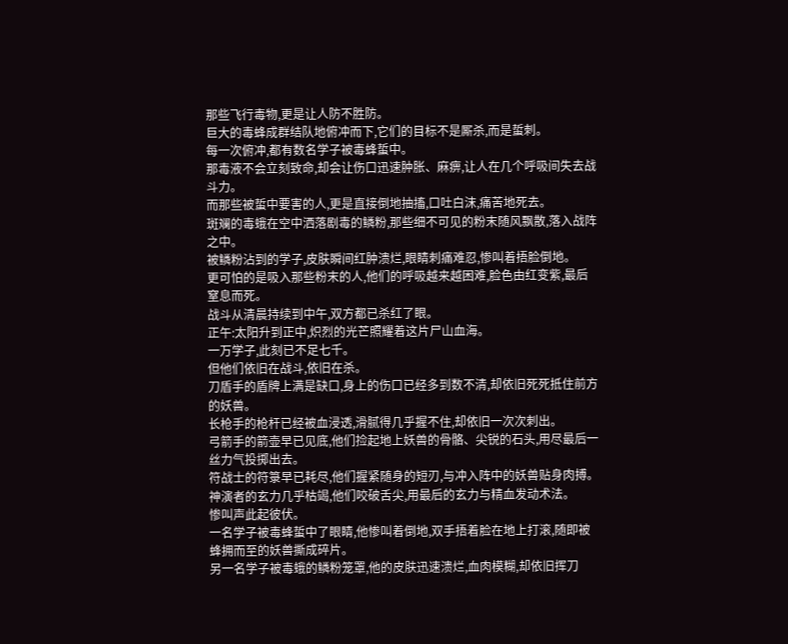那些飞行毒物,更是让人防不胜防。
巨大的毒蜂成群结队地俯冲而下,它们的目标不是厮杀,而是蜇刺。
每一次俯冲,都有数名学子被毒蜂蜇中。
那毒液不会立刻致命,却会让伤口迅速肿胀、麻痹,让人在几个呼吸间失去战斗力。
而那些被蜇中要害的人,更是直接倒地抽搐,口吐白沫,痛苦地死去。
斑斓的毒蛾在空中洒落剧毒的鳞粉,那些细不可见的粉末随风飘散,落入战阵之中。
被鳞粉沾到的学子,皮肤瞬间红肿溃烂,眼睛刺痛难忍,惨叫着捂脸倒地。
更可怕的是吸入那些粉末的人,他们的呼吸越来越困难,脸色由红变紫,最后窒息而死。
战斗从清晨持续到中午,双方都已杀红了眼。
正午:太阳升到正中,炽烈的光芒照耀着这片尸山血海。
一万学子,此刻已不足七千。
但他们依旧在战斗,依旧在杀。
刀盾手的盾牌上满是缺口,身上的伤口已经多到数不清,却依旧死死抵住前方的妖兽。
长枪手的枪杆已经被血浸透,滑腻得几乎握不住,却依旧一次次刺出。
弓箭手的箭壶早已见底,他们捡起地上妖兽的骨骼、尖锐的石头,用尽最后一丝力气投掷出去。
符战士的符箓早已耗尽,他们握紧随身的短刃,与冲入阵中的妖兽贴身肉搏。
神演者的玄力几乎枯竭,他们咬破舌尖,用最后的玄力与精血发动术法。
惨叫声此起彼伏。
一名学子被毒蜂蜇中了眼睛,他惨叫着倒地,双手捂着脸在地上打滚,随即被蜂拥而至的妖兽撕成碎片。
另一名学子被毒蛾的鳞粉笼罩,他的皮肤迅速溃烂,血肉模糊,却依旧挥刀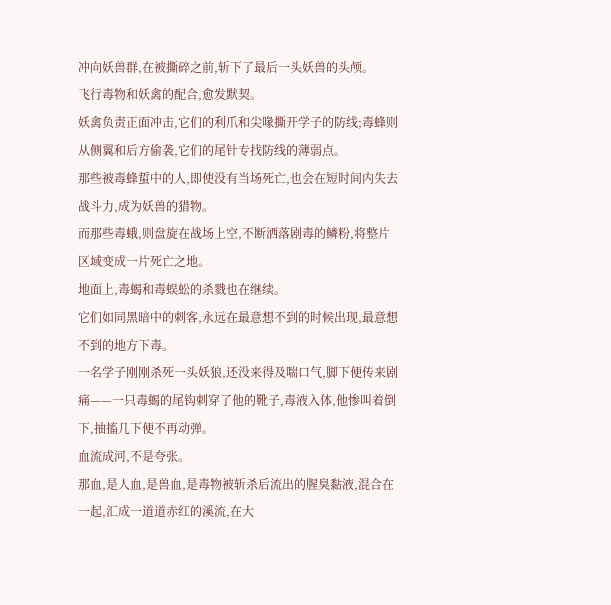冲向妖兽群,在被撕碎之前,斩下了最后一头妖兽的头颅。
飞行毒物和妖禽的配合,愈发默契。
妖禽负责正面冲击,它们的利爪和尖喙撕开学子的防线;毒蜂则从侧翼和后方偷袭,它们的尾针专找防线的薄弱点。
那些被毒蜂蜇中的人,即使没有当场死亡,也会在短时间内失去战斗力,成为妖兽的猎物。
而那些毒蛾,则盘旋在战场上空,不断洒落剧毒的鳞粉,将整片区域变成一片死亡之地。
地面上,毒蝎和毒蜈蚣的杀戮也在继续。
它们如同黑暗中的刺客,永远在最意想不到的时候出现,最意想不到的地方下毒。
一名学子刚刚杀死一头妖狼,还没来得及喘口气,脚下便传来剧痛——一只毒蝎的尾钩刺穿了他的靴子,毒液入体,他惨叫着倒下,抽搐几下便不再动弹。
血流成河,不是夸张。
那血,是人血,是兽血,是毒物被斩杀后流出的腥臭黏液,混合在一起,汇成一道道赤红的溪流,在大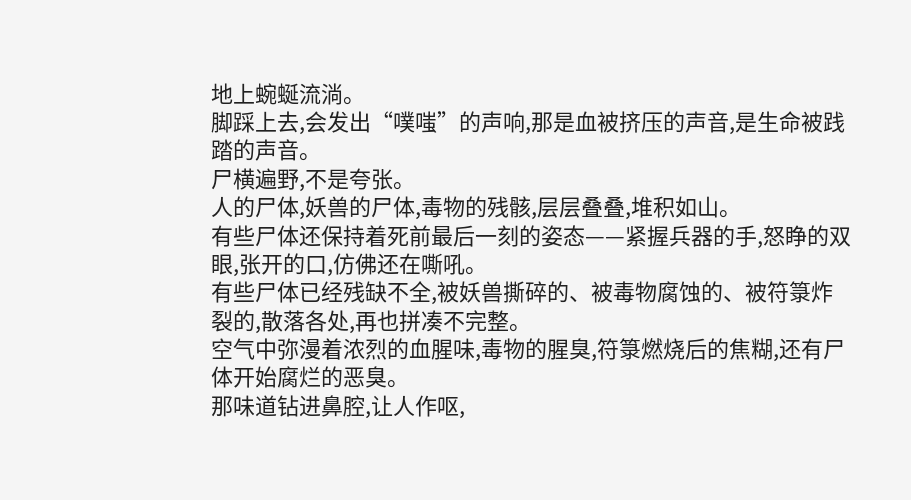地上蜿蜒流淌。
脚踩上去,会发出“噗嗤”的声响,那是血被挤压的声音,是生命被践踏的声音。
尸横遍野,不是夸张。
人的尸体,妖兽的尸体,毒物的残骸,层层叠叠,堆积如山。
有些尸体还保持着死前最后一刻的姿态——紧握兵器的手,怒睁的双眼,张开的口,仿佛还在嘶吼。
有些尸体已经残缺不全,被妖兽撕碎的、被毒物腐蚀的、被符箓炸裂的,散落各处,再也拼凑不完整。
空气中弥漫着浓烈的血腥味,毒物的腥臭,符箓燃烧后的焦糊,还有尸体开始腐烂的恶臭。
那味道钻进鼻腔,让人作呕,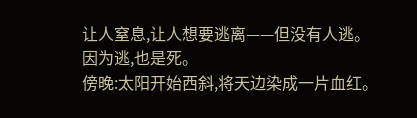让人窒息,让人想要逃离——但没有人逃。
因为逃,也是死。
傍晚:太阳开始西斜,将天边染成一片血红。